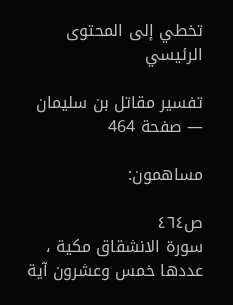تخطي إلى المحتوى الرئيسي

تفسير مقاتل بن سليمان — صفحة 464

مساهمون:

ص٤٦٤
سورة الانشقاق مكية ، عددها خمس وعشرون آية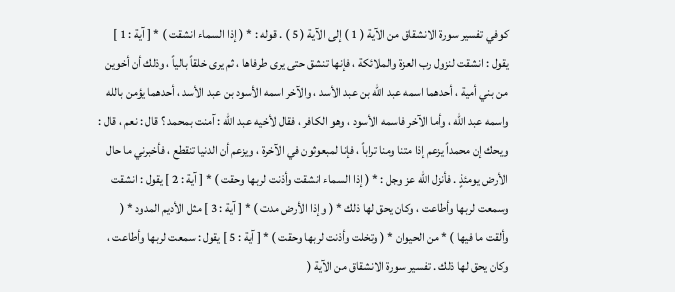كوفي تفسير سورة الانشقاق من الآية ( 1 ) إلى الآية ( 5 ) . قوله : * ( إذا السماء انشقت ) * [ آية : 1 ] يقول : انشقت لنزول رب العزة والملائكة ، فإنها تنشق حتى يرى طرفاها ، ثم يرى خلقاً بالياً ، وذلك أن أخوين من بني أمية ، أحدهما اسمه عبد الله بن عبد الأسد ، والآخر اسمه الأسود بن عبد الأسد ، أحدهما يؤمن بالله واسمه عبد الله ، وأما الآخر فاسمه الأسود ، وهو الكافر ، فقال لأخيه عبد الله : آمنت بمحمد ؟ قال : نعم ، قال : ويحك إن محمداً يزعم إذا متنا ومنا تراباً ، فإنا لمبعوثون في الآخرة ، ويزعم أن الدنيا تنقطع ، فأخبرني ما حال الأرض يومئذٍ . فأنزل الله عز وجل : * ( إذا السماء انشقت وأذنت لربها وحقت ) * [ آية : 2 ] يقول : انشقت وسمعت لربها وأطاعت ، وكان يحق لها ذلك * ( وإذا الأرض مدت ) * [ آية : 3 ] مثل الأديم المدود * ( وألقت ما فيها ) * من الحيوان * ( وتخلت وأذنت لربها وحقت ) * [ آية : 5 ] يقول : سمعت لربها وأطاعت ، وكان يحق لها ذلك . تفسير سورة الانشقاق من الآية (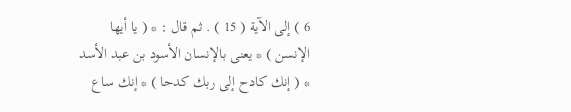6 ) إلى الآية ( 15 ) . ثم قال : * ( يا أيها الإنسن ) * يعنى بالإنسان الأسود بن عبد الأسد * ( إنك كادح إلى ربك كدحا ) * إنك ساع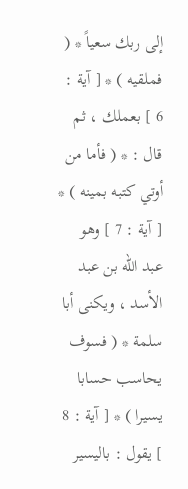إلى ربك سعياً * ( فملقيه ) * [ آية : 6 ] بعملك ، ثم قال : * ( فأما من أوتي كتبه بمينه ) * [ آية : 7 ] وهو عبد الله بن عبد الأسد ، ويكنى أبا سلمة * ( فسوف يحاسب حسابا يسيرا ) * [ آية : 8 ] يقول : باليسير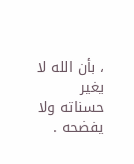، بأن الله لا يغير حسناته ولا يفضحه .